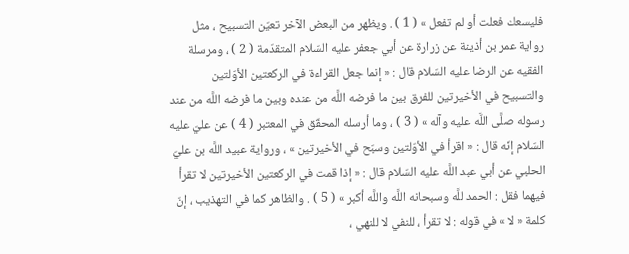فليسعك فعلت أو لم تفعل » ( 1 ) . ويظهر من البعض الآخر تعيّن التسبيح ، مثل رواية عمر بن أذينة عن زرارة عن أبي جعفر عليه السّلام المتقدّمة ( 2 ) ، ومرسلة الفقيه عن الرضا عليه السّلام قال : « إنما جعل القراءة في الركعتين الأوّلتين والتسبيح في الأخيرتين للفرق بين ما فرضه اللَّه من عنده وبين ما فرضه اللَّه من عند رسوله صلَّى اللَّه عليه وآله » ( 3 ) ، وما أرسله المحقّق في المعتبر ( 4 ) عن عليّ عليه السّلام إنّه قال : « اقرأ في الأوّلتين وسبّح في الأخيرتين » ، ورواية عبيد اللَّه بن عليّ الحلبي عن أبي عبد اللَّه عليه السّلام قال : « إذا قمت في الركعتين الأخيرتين لا تقرأ فيهما فقل : الحمد للَّه وسبحانه اللَّه واللَّه أكبر » ( 5 ) . والظاهر كما في التهذيب ، إنّ كلمة « لا » في قوله : لا تقرأ ، للنفي لا للنهي ،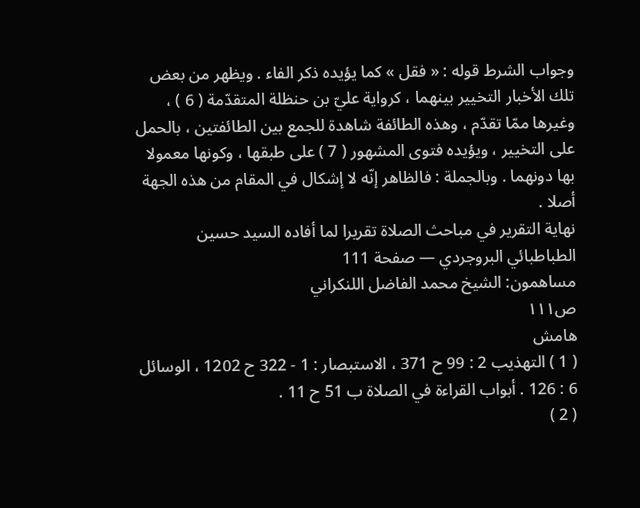وجواب الشرط قوله : « فقل » كما يؤيده ذكر الفاء . ويظهر من بعض تلك الأخبار التخيير بينهما ، كرواية عليّ بن حنظلة المتقدّمة ( 6 ) ، وغيرها ممّا تقدّم ، وهذه الطائفة شاهدة للجمع بين الطائفتين ، بالحمل على التخيير ، ويؤيده فتوى المشهور ( 7 ) على طبقها ، وكونها معمولا بها دونهما . وبالجملة : فالظاهر إنّه لا إشكال في المقام من هذه الجهة أصلا .
نهاية التقرير في مباحث الصلاة تقريرا لما أفاده السيد حسين الطباطبائي البروجردي — صفحة 111
مساهمون: الشيخ محمد الفاضل اللنكراني
ص١١١
هامش
( 1 ) التهذيب 2 : 99 ح 371 ، الاستبصار : 1 - 322 ح 1202 ، الوسائل 6 : 126 . أبواب القراءة في الصلاة ب 51 ح 11 .
( 2 )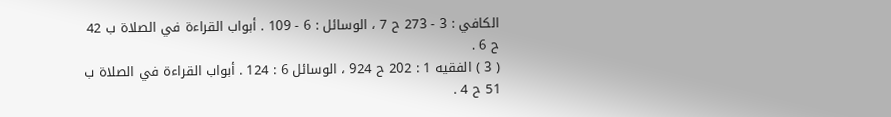الكافي : 3 - 273 ح 7 ، الوسائل : 6 - 109 . أبواب القراءة في الصلاة ب 42 ح 6 .
( 3 ) الفقيه 1 : 202 ح 924 ، الوسائل 6 : 124 . أبواب القراءة في الصلاة ب 51 ح 4 .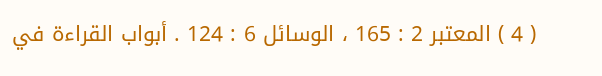( 4 ) المعتبر 2 : 165 ، الوسائل 6 : 124 . أبواب القراءة في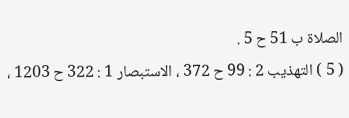الصلاة ب 51 ح 5 .
( 5 ) التهذيب 2 : 99 ح 372 ، الاستبصار 1 : 322 ح 1203 ،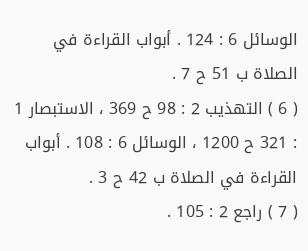الوسائل 6 : 124 . أبواب القراءة في الصلاة ب 51 ح 7 .
( 6 ) التهذيب 2 : 98 ح 369 ، الاستبصار 1 : 321 ح 1200 ، الوسائل 6 : 108 . أبواب القراءة في الصلاة ب 42 ح 3 .
( 7 ) راجع 2 : 105 .